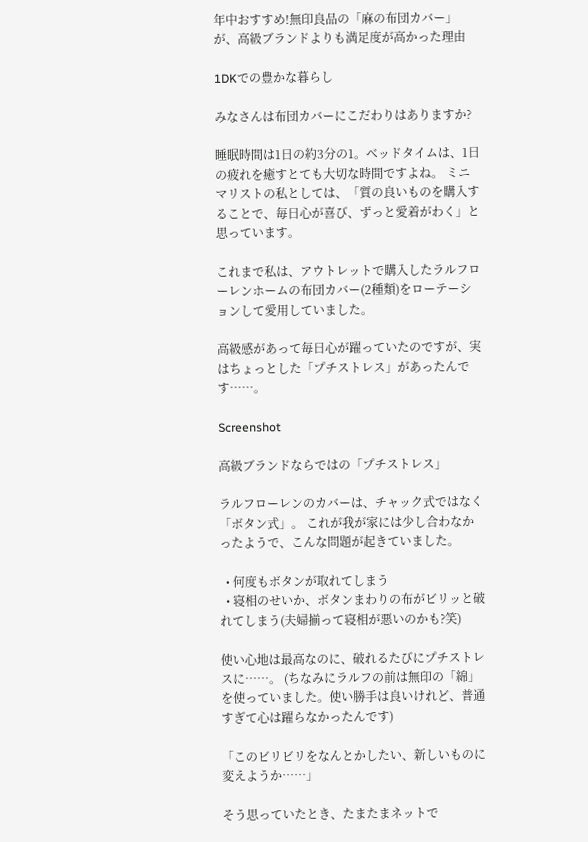年中おすすめ!無印良品の「麻の布団カバー」が、高級ブランドよりも満足度が高かった理由

1DKでの豊かな暮らし

みなさんは布団カバーにこだわりはありますか?

睡眠時間は1日の約3分の1。ベッドタイムは、1日の疲れを癒すとても大切な時間ですよね。 ミニマリストの私としては、「質の良いものを購入することで、毎日心が喜び、ずっと愛着がわく」と思っています。

これまで私は、アウトレットで購入したラルフローレンホームの布団カバー(2種類)をローテーションして愛用していました。

高級感があって毎日心が躍っていたのですが、実はちょっとした「プチストレス」があったんです……。

Screenshot

高級ブランドならではの「プチストレス」

ラルフローレンのカバーは、チャック式ではなく「ボタン式」。 これが我が家には少し合わなかったようで、こんな問題が起きていました。

  • 何度もボタンが取れてしまう
  • 寝相のせいか、ボタンまわりの布がビリッと破れてしまう(夫婦揃って寝相が悪いのかも?笑)

使い心地は最高なのに、破れるたびにプチストレスに……。 (ちなみにラルフの前は無印の「綿」を使っていました。使い勝手は良いけれど、普通すぎて心は躍らなかったんです)

「このビリビリをなんとかしたい、新しいものに変えようか……」

そう思っていたとき、たまたまネットで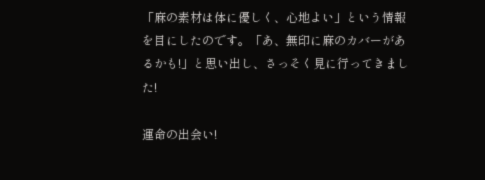「麻の素材は体に優しく、心地よい」という情報を目にしたのです。「あ、無印に麻のカバーがあるかも!」と思い出し、さっそく見に行ってきました!

運命の出会い!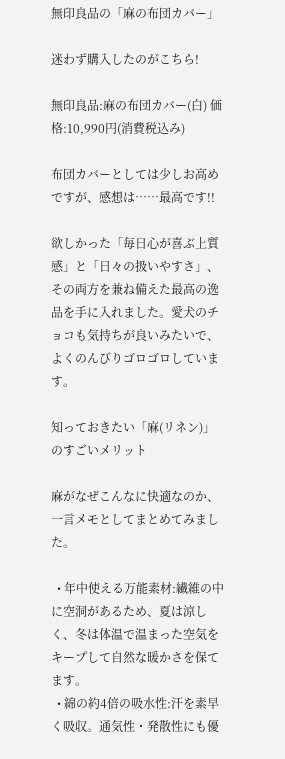無印良品の「麻の布団カバー」

迷わず購入したのがこちら!

無印良品:麻の布団カバー(白) 価格:10,990円(消費税込み)

布団カバーとしては少しお高めですが、感想は……最高です!!

欲しかった「毎日心が喜ぶ上質感」と「日々の扱いやすさ」、その両方を兼ね備えた最高の逸品を手に入れました。愛犬のチョコも気持ちが良いみたいで、よくのんびりゴロゴロしています。

知っておきたい「麻(リネン)」のすごいメリット

麻がなぜこんなに快適なのか、一言メモとしてまとめてみました。

  • 年中使える万能素材:繊維の中に空洞があるため、夏は涼しく、冬は体温で温まった空気をキープして自然な暖かさを保てます。
  • 綿の約4倍の吸水性:汗を素早く吸収。通気性・発散性にも優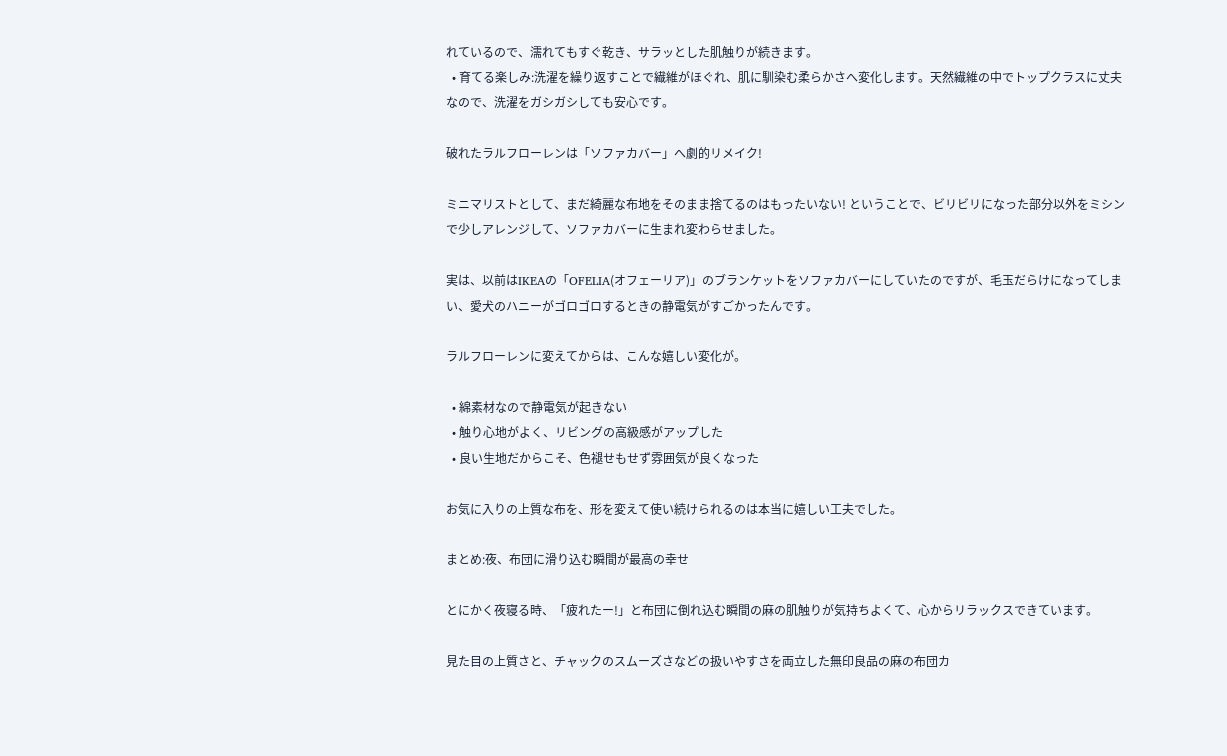れているので、濡れてもすぐ乾き、サラッとした肌触りが続きます。
  • 育てる楽しみ:洗濯を繰り返すことで繊維がほぐれ、肌に馴染む柔らかさへ変化します。天然繊維の中でトップクラスに丈夫なので、洗濯をガシガシしても安心です。

破れたラルフローレンは「ソファカバー」へ劇的リメイク!

ミニマリストとして、まだ綺麗な布地をそのまま捨てるのはもったいない! ということで、ビリビリになった部分以外をミシンで少しアレンジして、ソファカバーに生まれ変わらせました。

実は、以前はIKEAの「OFELIA(オフェーリア)」のブランケットをソファカバーにしていたのですが、毛玉だらけになってしまい、愛犬のハニーがゴロゴロするときの静電気がすごかったんです。

ラルフローレンに変えてからは、こんな嬉しい変化が。

  • 綿素材なので静電気が起きない
  • 触り心地がよく、リビングの高級感がアップした
  • 良い生地だからこそ、色褪せもせず雰囲気が良くなった

お気に入りの上質な布を、形を変えて使い続けられるのは本当に嬉しい工夫でした。

まとめ:夜、布団に滑り込む瞬間が最高の幸せ

とにかく夜寝る時、「疲れたー!」と布団に倒れ込む瞬間の麻の肌触りが気持ちよくて、心からリラックスできています。

見た目の上質さと、チャックのスムーズさなどの扱いやすさを両立した無印良品の麻の布団カ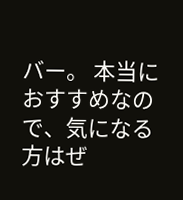バー。 本当におすすめなので、気になる方はぜ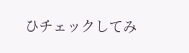ひチェックしてみ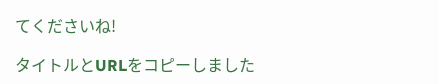てくださいね!

タイトルとURLをコピーしました